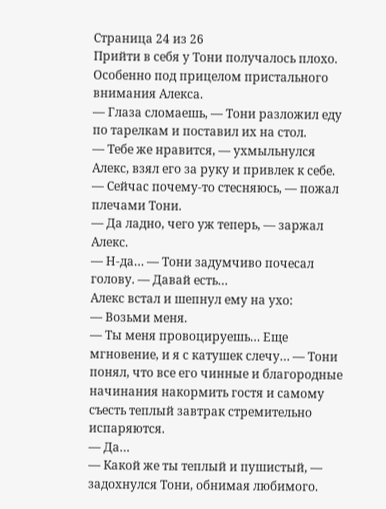Страница 24 из 26
Прийти в себя у Тони получалось плохо. Особенно под прицелом пристального внимания Алекса.
— Глаза сломаешь, — Тони разложил еду по тарелкам и поставил их на стол.
— Тебе же нравится, — ухмыльнулся Алекс, взял его за руку и привлек к себе.
— Сейчас почему-то стесняюсь, — пожал плечами Тони.
— Да ладно, чего уж теперь, — заржал Алекс.
— Н-да… — Тони задумчиво почесал голову. — Давай есть…
Алекс встал и шепнул ему на ухо:
— Возьми меня.
— Ты меня провоцируешь… Еще мгновение, и я с катушек слечу… — Тони понял, что все его чинные и благородные начинания накормить гостя и самому съесть теплый завтрак стремительно испаряются.
— Да…
— Какой же ты теплый и пушистый, — задохнулся Тони, обнимая любимого.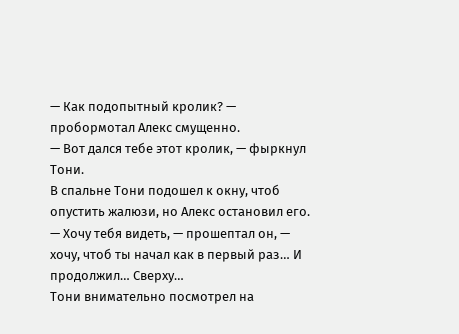— Как подопытный кролик? — пробормотал Алекс смущенно.
— Вот дался тебе этот кролик, — фыркнул Тони.
В спальне Тони подошел к окну, чтоб опустить жалюзи, но Алекс остановил его.
— Хочу тебя видеть, — прошептал он, — хочу, чтоб ты начал как в первый раз… И продолжил… Сверху…
Тони внимательно посмотрел на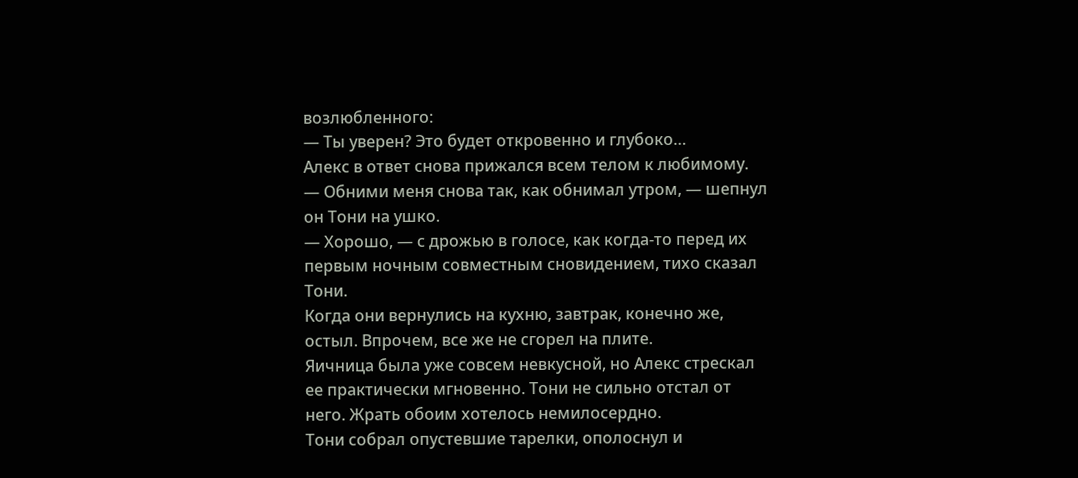возлюбленного:
— Ты уверен? Это будет откровенно и глубоко…
Алекс в ответ снова прижался всем телом к любимому.
— Обними меня снова так, как обнимал утром, — шепнул он Тони на ушко.
— Хорошо, — с дрожью в голосе, как когда-то перед их первым ночным совместным сновидением, тихо сказал Тони.
Когда они вернулись на кухню, завтрак, конечно же, остыл. Впрочем, все же не сгорел на плите.
Яичница была уже совсем невкусной, но Алекс стрескал ее практически мгновенно. Тони не сильно отстал от него. Жрать обоим хотелось немилосердно.
Тони собрал опустевшие тарелки, ополоснул и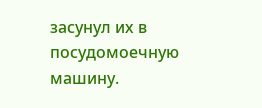засунул их в посудомоечную машину.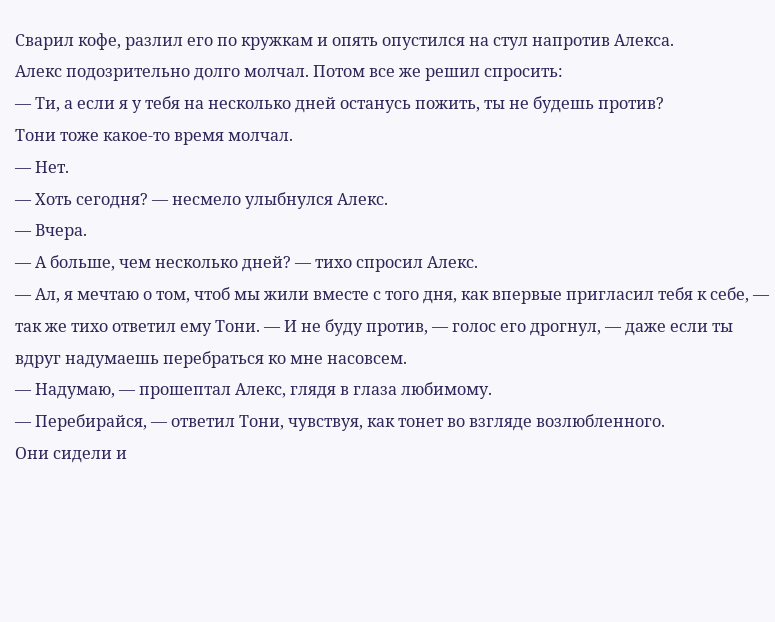Сварил кофе, разлил его по кружкам и опять опустился на стул напротив Алекса.
Алекс подозрительно долго молчал. Потом все же решил спросить:
— Ти, а если я у тебя на несколько дней останусь пожить, ты не будешь против?
Тони тоже какое-то время молчал.
— Нет.
— Хоть сегодня? — несмело улыбнулся Алекс.
— Вчера.
— А больше, чем несколько дней? — тихо спросил Алекс.
— Ал, я мечтаю о том, чтоб мы жили вместе с того дня, как впервые пригласил тебя к себе, — так же тихо ответил ему Тони. — И не буду против, — голос его дрогнул, — даже если ты вдруг надумаешь перебраться ко мне насовсем.
— Надумаю, — прошептал Алекс, глядя в глаза любимому.
— Перебирайся, — ответил Тони, чувствуя, как тонет во взгляде возлюбленного.
Они сидели и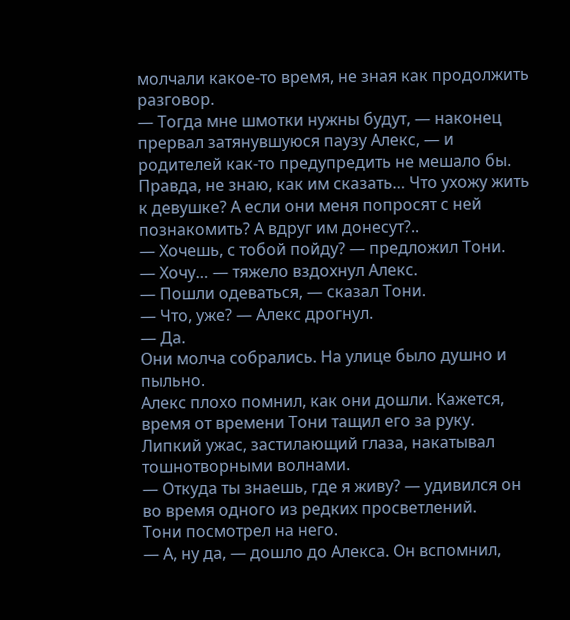молчали какое-то время, не зная как продолжить разговор.
— Тогда мне шмотки нужны будут, — наконец прервал затянувшуюся паузу Алекс, — и родителей как-то предупредить не мешало бы. Правда, не знаю, как им сказать… Что ухожу жить к девушке? А если они меня попросят с ней познакомить? А вдруг им донесут?..
— Хочешь, с тобой пойду? — предложил Тони.
— Хочу… — тяжело вздохнул Алекс.
— Пошли одеваться, — сказал Тони.
— Что, уже? — Алекс дрогнул.
— Да.
Они молча собрались. На улице было душно и пыльно.
Алекс плохо помнил, как они дошли. Кажется, время от времени Тони тащил его за руку. Липкий ужас, застилающий глаза, накатывал тошнотворными волнами.
— Откуда ты знаешь, где я живу? — удивился он во время одного из редких просветлений.
Тони посмотрел на него.
— А, ну да, — дошло до Алекса. Он вспомнил,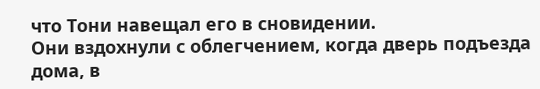что Тони навещал его в сновидении.
Они вздохнули с облегчением, когда дверь подъезда дома, в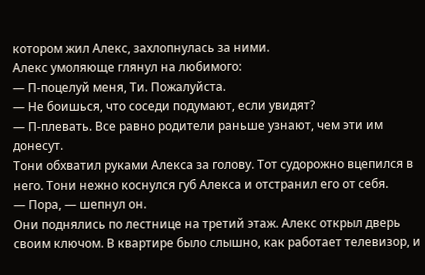котором жил Алекс, захлопнулась за ними.
Алекс умоляюще глянул на любимого:
— П-поцелуй меня, Ти. Пожалуйста.
— Не боишься, что соседи подумают, если увидят?
— П-плевать. Все равно родители раньше узнают, чем эти им донесут.
Тони обхватил руками Алекса за голову. Тот судорожно вцепился в него. Тони нежно коснулся губ Алекса и отстранил его от себя.
— Пора, — шепнул он.
Они поднялись по лестнице на третий этаж. Алекс открыл дверь своим ключом. В квартире было слышно, как работает телевизор, и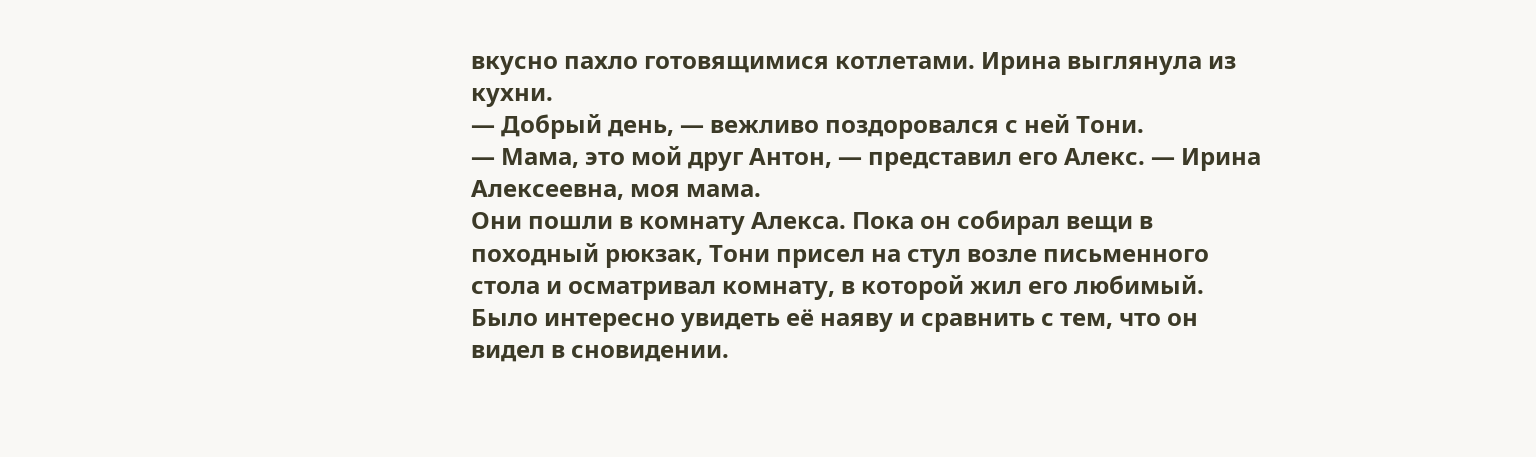вкусно пахло готовящимися котлетами. Ирина выглянула из кухни.
— Добрый день, — вежливо поздоровался с ней Тони.
— Мама, это мой друг Антон, — представил его Алекс. — Ирина Алексеевна, моя мама.
Они пошли в комнату Алекса. Пока он собирал вещи в походный рюкзак, Тони присел на стул возле письменного стола и осматривал комнату, в которой жил его любимый. Было интересно увидеть её наяву и сравнить с тем, что он видел в сновидении.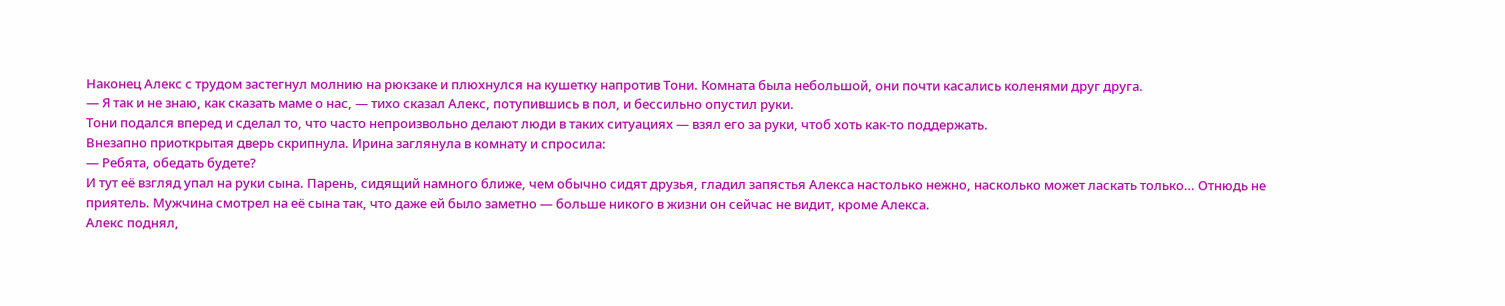Наконец Алекс с трудом застегнул молнию на рюкзаке и плюхнулся на кушетку напротив Тони. Комната была небольшой, они почти касались коленями друг друга.
— Я так и не знаю, как сказать маме о нас, — тихо сказал Алекс, потупившись в пол, и бессильно опустил руки.
Тони подался вперед и сделал то, что часто непроизвольно делают люди в таких ситуациях — взял его за руки, чтоб хоть как-то поддержать.
Внезапно приоткрытая дверь скрипнула. Ирина заглянула в комнату и спросила:
— Ребята, обедать будете?
И тут её взгляд упал на руки сына. Парень, сидящий намного ближе, чем обычно сидят друзья, гладил запястья Алекса настолько нежно, насколько может ласкать только… Отнюдь не приятель. Мужчина смотрел на её сына так, что даже ей было заметно — больше никого в жизни он сейчас не видит, кроме Алекса.
Алекс поднял,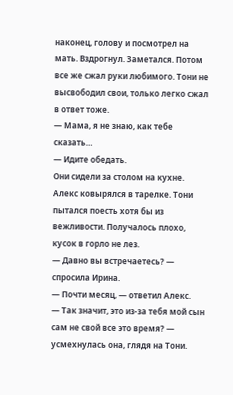наконец, голову и посмотрел на мать. Вздрогнул. Заметался. Потом все же сжал руки любимого. Тони не высвободил свои, только легко сжал в ответ тоже.
— Мама, я не знаю, как тебе сказать…
— Идите обедать.
Они сидели за столом на кухне. Алекс ковырялся в тарелке. Тони пытался поесть хотя бы из вежливости. Получалось плохо, кусок в горло не лез.
— Давно вы встречаетесь? — спросила Ирина.
— Почти месяц, — ответил Алекс.
— Так значит, это из-за тебя мой сын сам не свой все это время? — усмехнулась она, глядя на Тони.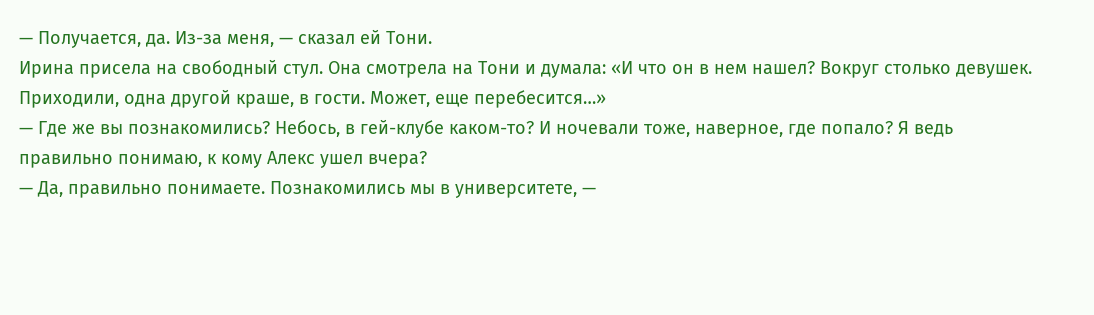— Получается, да. Из-за меня, — сказал ей Тони.
Ирина присела на свободный стул. Она смотрела на Тони и думала: «И что он в нем нашел? Вокруг столько девушек. Приходили, одна другой краше, в гости. Может, еще перебесится…»
— Где же вы познакомились? Небось, в гей-клубе каком-то? И ночевали тоже, наверное, где попало? Я ведь правильно понимаю, к кому Алекс ушел вчера?
— Да, правильно понимаете. Познакомились мы в университете, —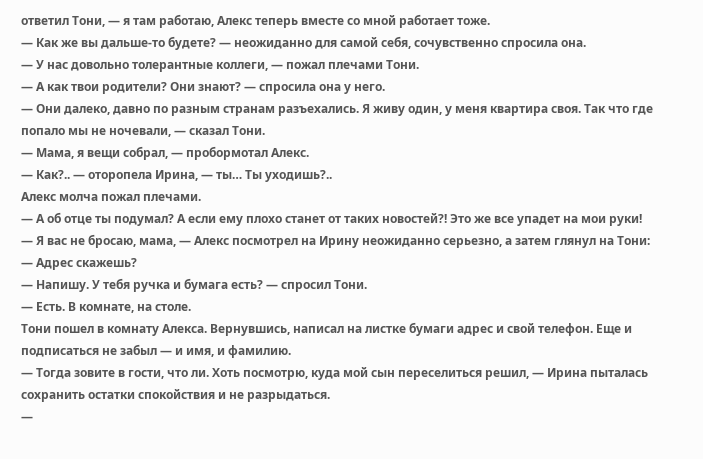ответил Тони, — я там работаю, Алекс теперь вместе со мной работает тоже.
— Как же вы дальше-то будете? — неожиданно для самой себя, сочувственно спросила она.
— У нас довольно толерантные коллеги, — пожал плечами Тони.
— А как твои родители? Они знают? — спросила она у него.
— Они далеко, давно по разным странам разъехались. Я живу один, у меня квартира своя. Так что где попало мы не ночевали, — сказал Тони.
— Мама, я вещи собрал, — пробормотал Алекс.
— Как?.. — оторопела Ирина, — ты… Ты уходишь?..
Алекс молча пожал плечами.
— А об отце ты подумал? А если ему плохо станет от таких новостей?! Это же все упадет на мои руки!
— Я вас не бросаю, мама, — Алекс посмотрел на Ирину неожиданно серьезно, а затем глянул на Тони:
— Адрес скажешь?
— Напишу. У тебя ручка и бумага есть? — спросил Тони.
— Есть. В комнате, на столе.
Тони пошел в комнату Алекса. Вернувшись, написал на листке бумаги адрес и свой телефон. Еще и подписаться не забыл — и имя, и фамилию.
— Тогда зовите в гости, что ли. Хоть посмотрю, куда мой сын переселиться решил, — Ирина пыталась сохранить остатки спокойствия и не разрыдаться.
—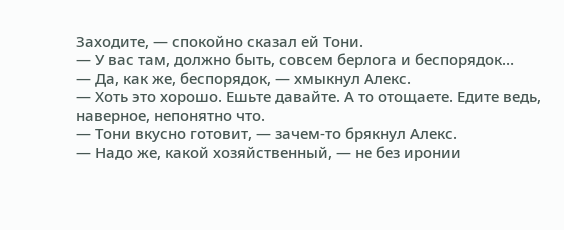Заходите, — спокойно сказал ей Тони.
— У вас там, должно быть, совсем берлога и беспорядок…
— Да, как же, беспорядок, — хмыкнул Алекс.
— Хоть это хорошо. Ешьте давайте. А то отощаете. Едите ведь, наверное, непонятно что.
— Тони вкусно готовит, — зачем-то брякнул Алекс.
— Надо же, какой хозяйственный, — не без иронии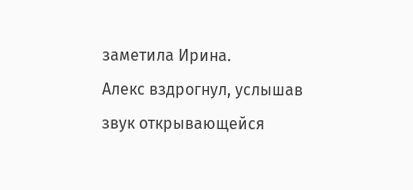заметила Ирина.
Алекс вздрогнул, услышав звук открывающейся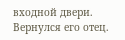входной двери. Вернулся его отец.